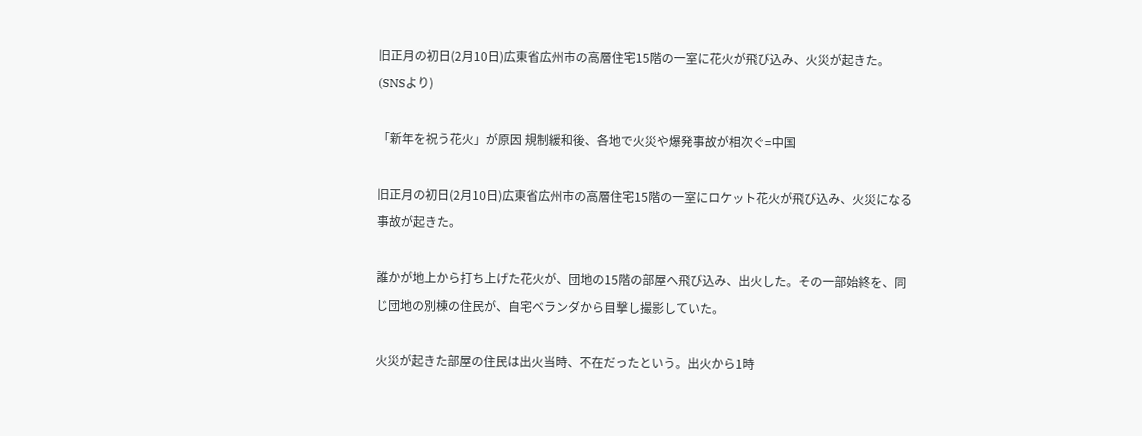旧正月の初日(2月10日)広東省広州市の高層住宅15階の一室に花火が飛び込み、火災が起きた。(SNSより)

「新年を祝う花火」が原因 規制緩和後、各地で火災や爆発事故が相次ぐ=中国

旧正月の初日(2月10日)広東省広州市の高層住宅15階の一室にロケット花火が飛び込み、火災になる事故が起きた。

誰かが地上から打ち上げた花火が、団地の15階の部屋へ飛び込み、出火した。その一部始終を、同じ団地の別棟の住民が、自宅ベランダから目撃し撮影していた。

火災が起きた部屋の住民は出火当時、不在だったという。出火から1時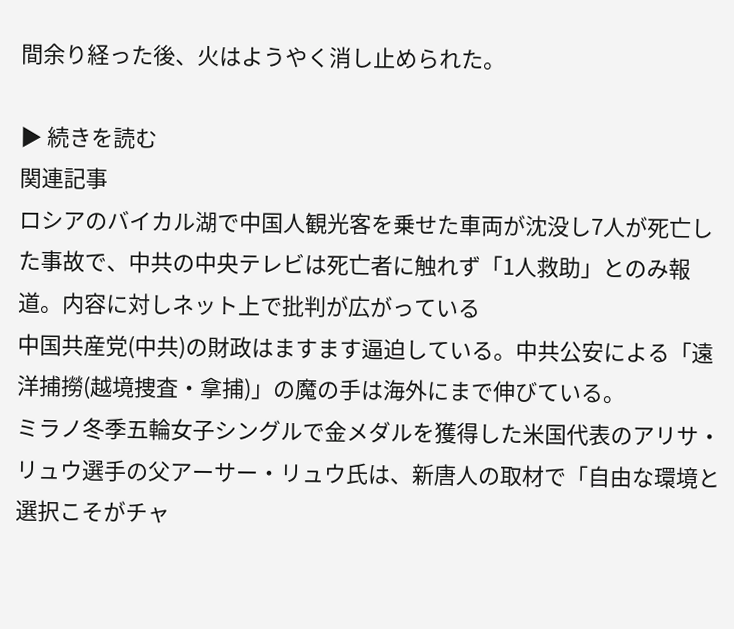間余り経った後、火はようやく消し止められた。

▶ 続きを読む
関連記事
ロシアのバイカル湖で中国人観光客を乗せた車両が沈没し7人が死亡した事故で、中共の中央テレビは死亡者に触れず「1人救助」とのみ報道。内容に対しネット上で批判が広がっている
中国共産党(中共)の財政はますます逼迫している。中共公安による「遠洋捕撈(越境捜査・拿捕)」の魔の手は海外にまで伸びている。
ミラノ冬季五輪女子シングルで金メダルを獲得した米国代表のアリサ・リュウ選手の父アーサー・リュウ氏は、新唐人の取材で「自由な環境と選択こそがチャ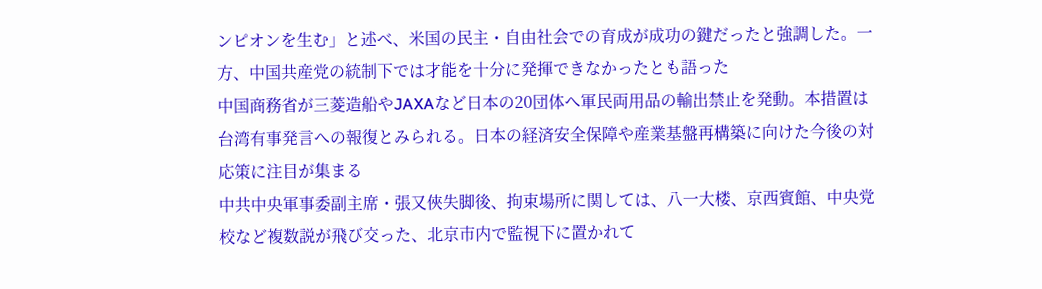ンピオンを生む」と述べ、米国の民主・自由社会での育成が成功の鍵だったと強調した。一方、中国共産党の統制下では才能を十分に発揮できなかったとも語った
中国商務省が三菱造船やJAXAなど日本の20団体へ軍民両用品の輸出禁止を発動。本措置は台湾有事発言への報復とみられる。日本の経済安全保障や産業基盤再構築に向けた今後の対応策に注目が集まる
中共中央軍事委副主席・張又俠失脚後、拘束場所に関しては、八一大楼、京西賓館、中央党校など複数説が飛び交った、北京市内で監視下に置かれて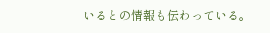いるとの情報も伝わっている。